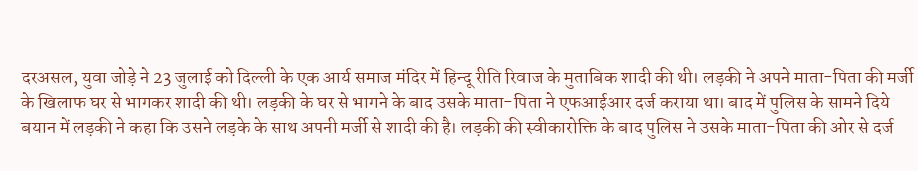दरअसल, युवा जोड़े ने 23 जुलाई को दिल्ली के एक आर्य समाज मंदिर में हिन्दू रीति रिवाज के मुताबिक शादी की थी। लड़की ने अपने माता-पिता की मर्जी के खिलाफ घर से भागकर शादी की थी। लड़की के घर से भागने के बाद उसके माता-पिता ने एफआईआर दर्ज कराया था। बाद में पुलिस के सामने दिये बयान में लड़की ने कहा कि उसने लड़के के साथ अपनी मर्जी से शादी की है। लड़की की स्वीकारोक्ति के बाद पुलिस ने उसके माता-पिता की ओर से दर्ज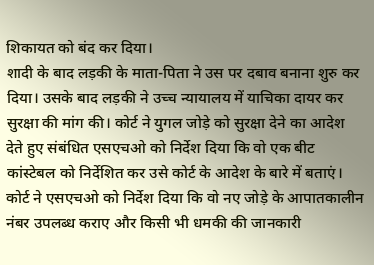शिकायत को बंद कर दिया।
शादी के बाद लड़की के माता-पिता ने उस पर दबाव बनाना शुरु कर दिया। उसके बाद लड़की ने उच्च न्यायालय में याचिका दायर कर सुरक्षा की मांग की। कोर्ट ने युगल जोड़े को सुरक्षा देने का आदेश देते हुए संबंधित एसएचओ को निर्देश दिया कि वो एक बीट कांस्टेबल को निर्देशित कर उसे कोर्ट के आदेश के बारे में बताएं। कोर्ट ने एसएचओ को निर्देश दिया कि वो नए जोड़े के आपातकालीन नंबर उपलब्ध कराए और किसी भी धमकी की जानकारी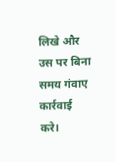लिखे और उस पर बिना समय गंवाए कार्रवाई करे।